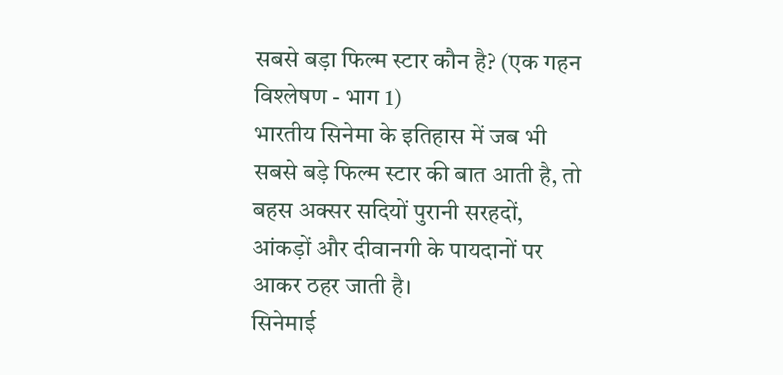सबसे बड़ा फिल्म स्टार कौन है? (एक गहन विश्लेषण - भाग 1)
भारतीय सिनेमा के इतिहास में जब भी सबसे बड़े फिल्म स्टार की बात आती है, तो बहस अक्सर सदियों पुरानी सरहदों, आंकड़ों और दीवानगी के पायदानों पर आकर ठहर जाती है।
सिनेमाई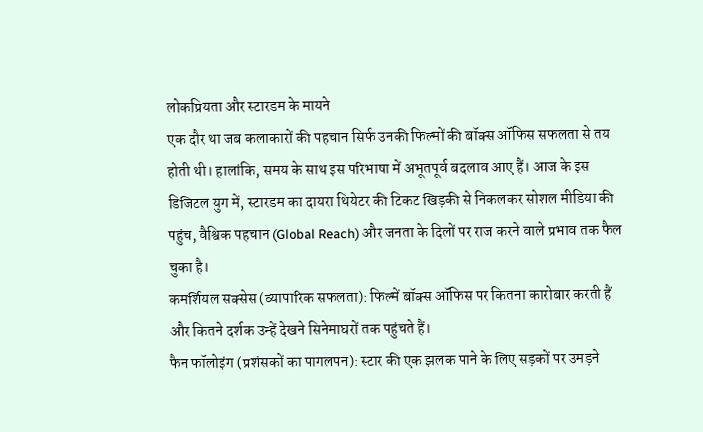लोकप्रियता और स्टारडम के मायने
एक दौर था जब कलाकारों की पहचान सिर्फ उनकी फिल्मों की बॉक्स ऑफिस सफलता से तय होती थी। हालांकि, समय के साथ इस परिभाषा में अभूतपूर्व बदलाव आए हैं। आज के इस डिजिटल युग में, स्टारडम का दायरा थियेटर की टिकट खिड़की से निकलकर सोशल मीडिया की पहुंच, वैश्विक पहचान (Global Reach) और जनता के दिलों पर राज करने वाले प्रभाव तक फैल चुका है।
कमर्शियल सक्सेस (व्यापारिक सफलता): फिल्में बॉक्स ऑफिस पर कितना कारोबार करती हैं और कितने दर्शक उन्हें देखने सिनेमाघरों तक पहुंचते हैं।
फैन फॉलोइंग (प्रशंसकों का पागलपन): स्टार की एक झलक पाने के लिए सड़कों पर उमड़ने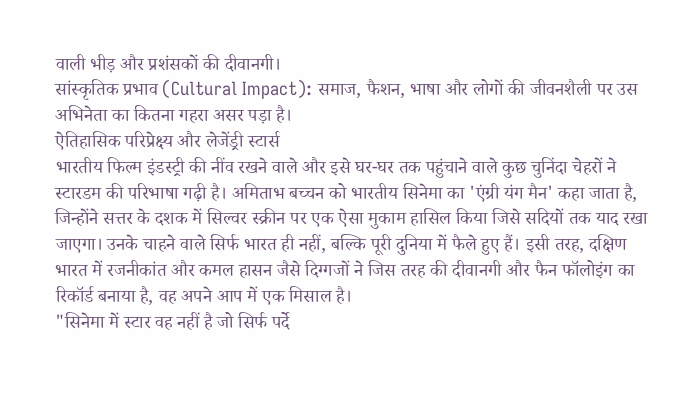वाली भीड़ और प्रशंसकों की दीवानगी।
सांस्कृतिक प्रभाव (Cultural Impact): समाज, फैशन, भाषा और लोगों की जीवनशैली पर उस अभिनेता का कितना गहरा असर पड़ा है।
ऐतिहासिक परिप्रेक्ष्य और लेजेंड्री स्टार्स
भारतीय फिल्म इंडस्ट्री की नींव रखने वाले और इसे घर-घर तक पहुंचाने वाले कुछ चुनिंदा चेहरों ने स्टारडम की परिभाषा गढ़ी है। अमिताभ बच्चन को भारतीय सिनेमा का 'एंग्री यंग मैन' कहा जाता है, जिन्होंने सत्तर के दशक में सिल्वर स्क्रीन पर एक ऐसा मुकाम हासिल किया जिसे सदियों तक याद रखा जाएगा। उनके चाहने वाले सिर्फ भारत ही नहीं, बल्कि पूरी दुनिया में फैले हुए हैं। इसी तरह, दक्षिण भारत में रजनीकांत और कमल हासन जैसे दिग्गजों ने जिस तरह की दीवानगी और फैन फॉलोइंग का रिकॉर्ड बनाया है, वह अपने आप में एक मिसाल है।
"सिनेमा में स्टार वह नहीं है जो सिर्फ पर्दे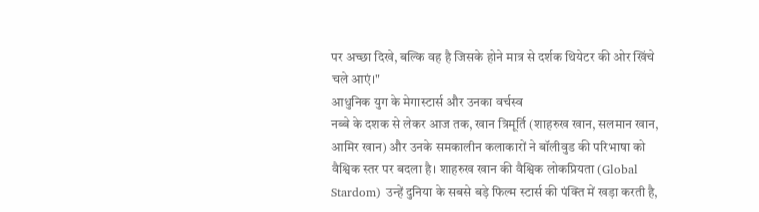पर अच्छा दिखे, बल्कि वह है जिसके होने मात्र से दर्शक थियेटर की ओर खिंचे चले आएं।"
आधुनिक युग के मेगास्टार्स और उनका वर्चस्व
नब्बे के दशक से लेकर आज तक, खान त्रिमूर्ति (शाहरुख खान, सलमान खान, आमिर खान) और उनके समकालीन कलाकारों ने बॉलीवुड की परिभाषा को वैश्विक स्तर पर बदला है। शाहरुख खान की वैश्विक लोकप्रियता (Global Stardom) उन्हें दुनिया के सबसे बड़े फिल्म स्टार्स की पंक्ति में खड़ा करती है,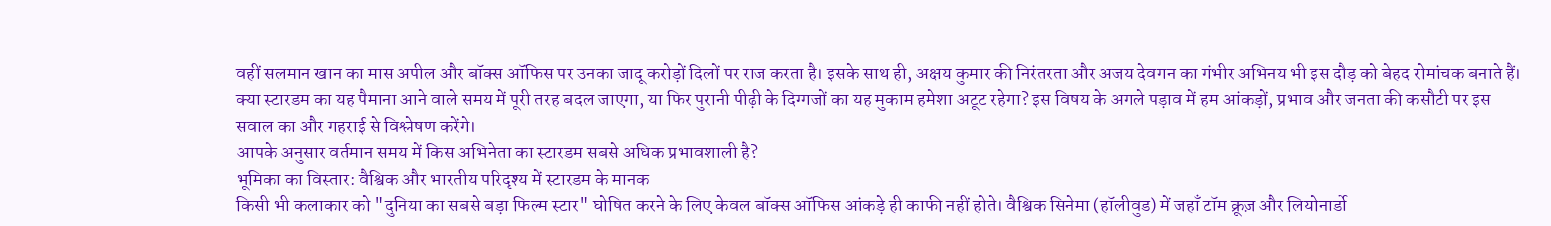वहीं सलमान खान का मास अपील और बॉक्स ऑफिस पर उनका जादू करोड़ों दिलों पर राज करता है। इसके साथ ही, अक्षय कुमार की निरंतरता और अजय देवगन का गंभीर अभिनय भी इस दौड़ को बेहद रोमांचक बनाते हैं।
क्या स्टारडम का यह पैमाना आने वाले समय में पूरी तरह बदल जाएगा, या फिर पुरानी पीढ़ी के दिग्गजों का यह मुकाम हमेशा अटूट रहेगा? इस विषय के अगले पड़ाव में हम आंकड़ों, प्रभाव और जनता की कसौटी पर इस सवाल का और गहराई से विश्लेषण करेंगे।
आपके अनुसार वर्तमान समय में किस अभिनेता का स्टारडम सबसे अधिक प्रभावशाली है?
भूमिका का विस्तार: वैश्विक और भारतीय परिदृश्य में स्टारडम के मानक
किसी भी कलाकार को "दुनिया का सबसे बड़ा फिल्म स्टार" घोषित करने के लिए केवल बॉक्स ऑफिस आंकड़े ही काफी नहीं होते। वैश्विक सिनेमा (हॉलीवुड) में जहाँ टॉम क्रूज़ और लियोनार्डो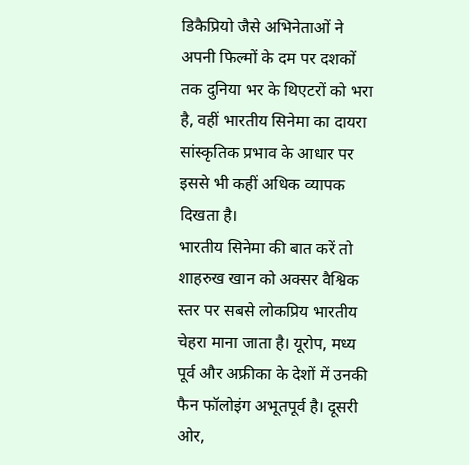डिकैप्रियो जैसे अभिनेताओं ने अपनी फिल्मों के दम पर दशकों तक दुनिया भर के थिएटरों को भरा है, वहीं भारतीय सिनेमा का दायरा सांस्कृतिक प्रभाव के आधार पर इससे भी कहीं अधिक व्यापक दिखता है।
भारतीय सिनेमा की बात करें तो शाहरुख खान को अक्सर वैश्विक स्तर पर सबसे लोकप्रिय भारतीय चेहरा माना जाता है। यूरोप, मध्य पूर्व और अफ्रीका के देशों में उनकी फैन फॉलोइंग अभूतपूर्व है। दूसरी ओर,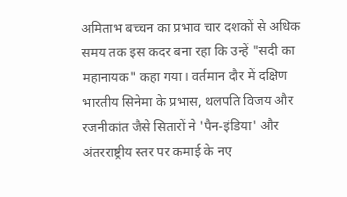अमिताभ बच्चन का प्रभाव चार दशकों से अधिक समय तक इस कदर बना रहा कि उन्हें "सदी का महानायक" कहा गया। वर्तमान दौर में दक्षिण भारतीय सिनेमा के प्रभास, थलपति विजय और रजनीकांत जैसे सितारों ने 'पैन-इंडिया' और अंतरराष्ट्रीय स्तर पर कमाई के नए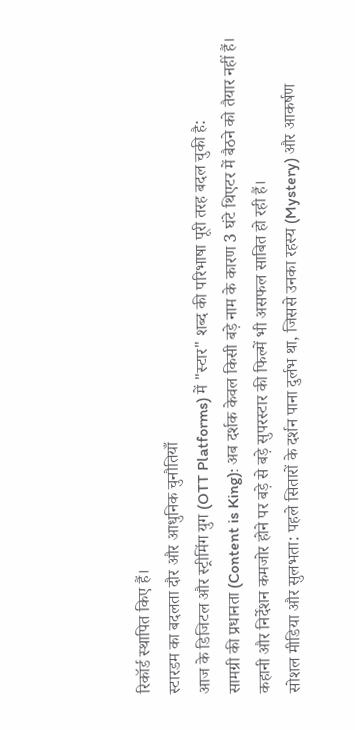रिकॉर्ड स्थापित किए हैं।
स्टारडम का बदलता दौर और आधुनिक चुनौतियाँ
आज के डिजिटल और स्ट्रीमिंग युग (OTT Platforms) में "स्टार" शब्द की परिभाषा पूरी तरह बदल चुकी है:
सामग्री की प्रधानता (Content is King): अब दर्शक केवल किसी बड़े नाम के कारण 3 घंटे थिएटर में बैठने को तैयार नहीं हैं। कहानी और निर्देशन कमजोर होने पर बड़े से बड़े सुपरस्टार की फिल्में भी असफल साबित हो रही हैं।
सोशल मीडिया और सुलभता: पहले सितारों के दर्शन पाना दुर्लभ था, जिससे उनका रहस्य (Mystery) और आकर्षण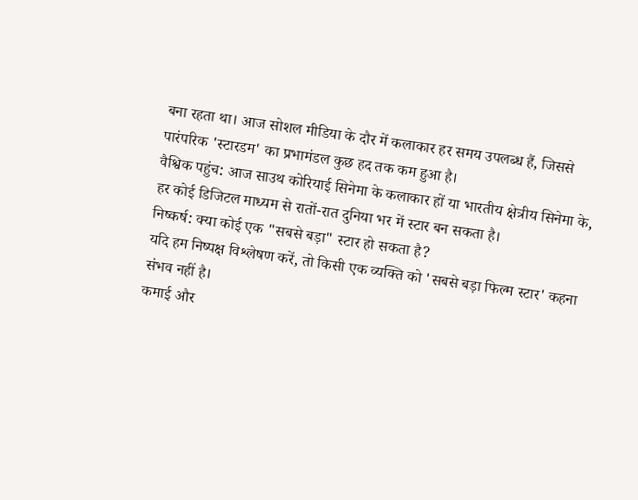बना रहता था। आज सोशल मीडिया के दौर में कलाकार हर समय उपलब्ध हैं, जिससे पारंपरिक 'स्टारडम' का प्रभामंडल कुछ हद तक कम हुआ है।
वैश्विक पहुंच: आज साउथ कोरियाई सिनेमा के कलाकार हों या भारतीय क्षेत्रीय सिनेमा के, हर कोई डिजिटल माध्यम से रातों-रात दुनिया भर में स्टार बन सकता है।
निष्कर्ष: क्या कोई एक "सबसे बड़ा" स्टार हो सकता है?
यदि हम निष्पक्ष विश्लेषण करें, तो किसी एक व्यक्ति को 'सबसे बड़ा फिल्म स्टार' कहना संभव नहीं है।
कमाई और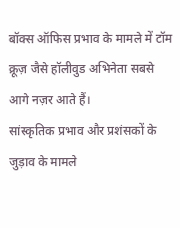बॉक्स ऑफिस प्रभाव के मामले में टॉम क्रूज़ जैसे हॉलीवुड अभिनेता सबसे आगे नज़र आते हैं।
सांस्कृतिक प्रभाव और प्रशंसकों के जुड़ाव के मामले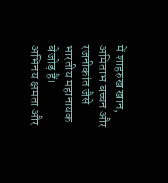में शाहरुख खान, अमिताभ बच्चन और रजनीकांत जैसे भारतीय महानायक बेजोड़ हैं।
अभिनय क्षमता और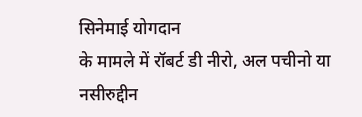सिनेमाई योगदान
के मामले में रॉबर्ट डी नीरो, अल पचीनो या नसीरुद्दीन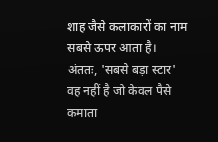शाह जैसे कलाकारों का नाम सबसे ऊपर आता है।
अंततः, 'सबसे बड़ा स्टार' वह नहीं है जो केवल पैसे कमाता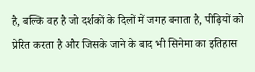है, बल्कि वह है जो दर्शकों के दिलों में जगह बनाता है, पीढ़ियों को प्रेरित करता है और जिसके जाने के बाद भी सिनेमा का इतिहास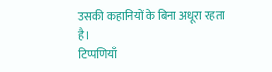उसकी कहानियों के बिना अधूरा रहता है।
टिप्पणियाँ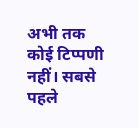अभी तक कोई टिप्पणी नहीं। सबसे पहले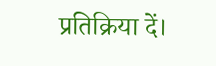प्रतिक्रिया दें।